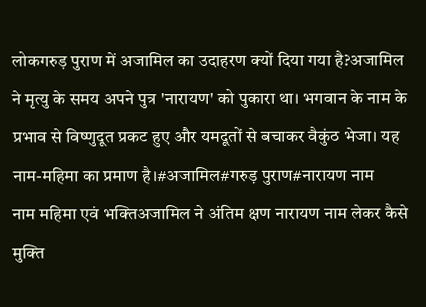लोकगरुड़ पुराण में अजामिल का उदाहरण क्यों दिया गया है?अजामिल ने मृत्यु के समय अपने पुत्र 'नारायण' को पुकारा था। भगवान के नाम के प्रभाव से विष्णुदूत प्रकट हुए और यमदूतों से बचाकर वैकुंठ भेजा। यह नाम-महिमा का प्रमाण है।#अजामिल#गरुड़ पुराण#नारायण नाम
नाम महिमा एवं भक्तिअजामिल ने अंतिम क्षण नारायण नाम लेकर कैसे मुक्ति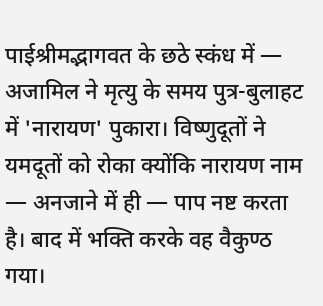पाईश्रीमद्भागवत के छठे स्कंध में — अजामिल ने मृत्यु के समय पुत्र-बुलाहट में 'नारायण' पुकारा। विष्णुदूतों ने यमदूतों को रोका क्योंकि नारायण नाम — अनजाने में ही — पाप नष्ट करता है। बाद में भक्ति करके वह वैकुण्ठ गया।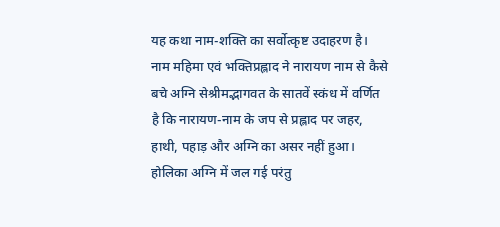यह कथा नाम-शक्ति का सर्वोत्कृष्ट उदाहरण है।
नाम महिमा एवं भक्तिप्रह्लाद ने नारायण नाम से कैसे बचे अग्नि सेश्रीमद्भागवत के सातवें स्कंध में वर्णित है कि नारायण-नाम के जप से प्रह्लाद पर जहर, हाथी, पहाड़ और अग्नि का असर नहीं हुआ। होलिका अग्नि में जल गई परंतु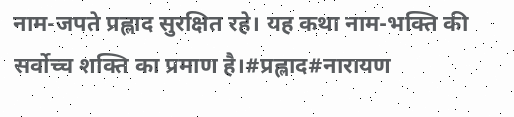नाम-जपते प्रह्लाद सुरक्षित रहे। यह कथा नाम-भक्ति की सर्वोच्च शक्ति का प्रमाण है।#प्रह्लाद#नारायण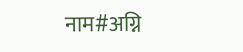नाम#अग्नि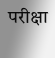परीक्षा